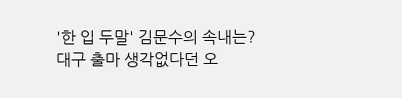'한 입 두말' 김문수의 속내는?
대구 출마 생각없다던 오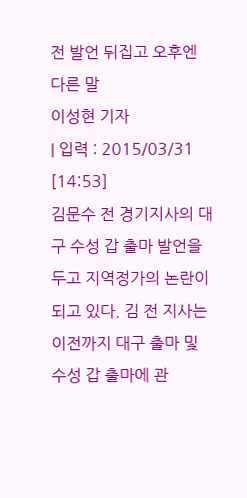전 발언 뒤집고 오후엔 다른 말
이성현 기자
| 입력 : 2015/03/31 [14:53]
김문수 전 경기지사의 대구 수성 갑 출마 발언을 두고 지역정가의 논란이 되고 있다. 김 전 지사는 이전까지 대구 출마 및 수성 갑 출마에 관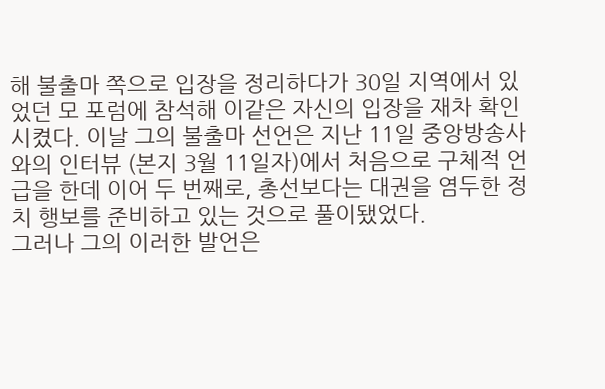해 불출마 쪽으로 입장을 정리하다가 30일 지역에서 있었던 모 포럼에 참석해 이같은 자신의 입장을 재차 확인시켰다. 이날 그의 불출마 선언은 지난 11일 중앙방송사와의 인터뷰 (본지 3월 11일자)에서 처음으로 구체적 언급을 한데 이어 두 번째로, 총선보다는 대권을 염두한 정치 행보를 준비하고 있는 것으로 풀이됐었다.
그러나 그의 이러한 발언은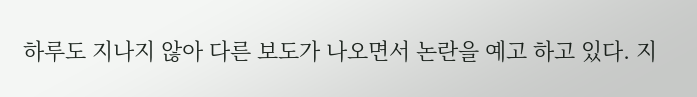하루도 지나지 않아 다른 보도가 나오면서 논란을 예고 하고 있다. 지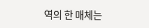역의 한 매체는